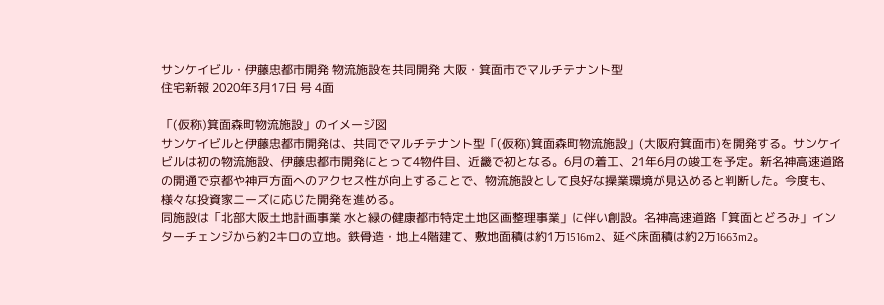サンケイビル・伊藤忠都市開発 物流施設を共同開発 大阪・箕面市でマルチテナント型
住宅新報 2020年3月17日 号 4面

「(仮称)箕面森町物流施設」のイメージ図
サンケイビルと伊藤忠都市開発は、共同でマルチテナント型「(仮称)箕面森町物流施設」(大阪府箕面市)を開発する。サンケイビルは初の物流施設、伊藤忠都市開発にとって4物件目、近畿で初となる。6月の着工、21年6月の竣工を予定。新名神高速道路の開通で京都や神戸方面へのアクセス性が向上することで、物流施設として良好な操業環境が見込めると判断した。今度も、様々な投資家ニーズに応じた開発を進める。
同施設は「北部大阪土地計画事業 水と緑の健康都市特定土地区画整理事業」に伴い創設。名神高速道路「箕面とどろみ」インターチェンジから約2キロの立地。鉄骨造・地上4階建て、敷地面積は約1万1516m2、延べ床面積は約2万1663m2。